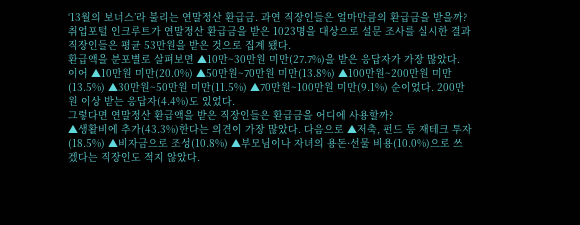‘13월의 보너스’라 불리는 연말정산 환급금. 과연 직장인들은 얼마만큼의 환급금을 받을까?
취업포털 인크루트가 연말정산 환급금을 받은 1023명을 대상으로 설문 조사를 실시한 결과 직장인들은 평균 53만원을 받은 것으로 집계 됐다.
환급액을 분포별로 살펴보면 ▲10만~30만원 미만(27.7%)을 받은 응답자가 가장 많았다.
이어 ▲10만원 미만(20.0%) ▲50만원~70만원 미만(13.8%) ▲100만원~200만원 미만(13.5%) ▲30만원~50만원 미만(11.5%) ▲70만원~100만원 미만(9.1%) 순이었다. 200만원 이상 받는 응답자(4.4%)도 있었다.
그렇다면 연말정산 환급액을 받은 직장인들은 환급금을 어디에 사용할까?
▲생활비에 추가(43.3%)한다는 의견이 가장 많았다. 다음으로 ▲저축, 펀드 등 재테크 투자(18.5%) ▲비자금으로 조성(10.8%) ▲부모님이나 자녀의 용돈·선물 비용(10.0%)으로 쓰겠다는 직장인도 적지 않았다.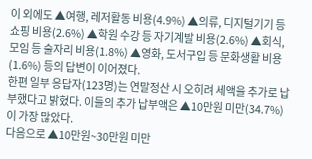이 외에도 ▲여행, 레저활동 비용(4.9%) ▲의류, 디지털기기 등 쇼핑 비용(2.6%) ▲학원 수강 등 자기계발 비용(2.6%) ▲회식, 모임 등 술자리 비용(1.8%) ▲영화, 도서구입 등 문화생활 비용(1.6%) 등의 답변이 이어졌다.
한편 일부 응답자(123명)는 연말정산 시 오히려 세액을 추가로 납부했다고 밝혔다. 이들의 추가 납부액은 ▲10만원 미만(34.7%)이 가장 많았다.
다음으로 ▲10만원~30만원 미만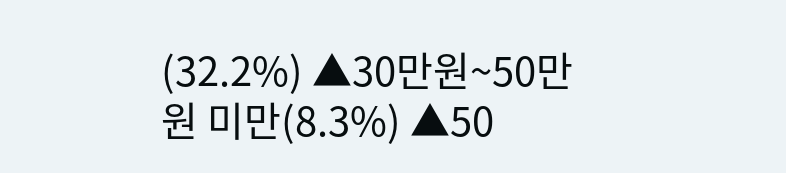(32.2%) ▲30만원~50만원 미만(8.3%) ▲50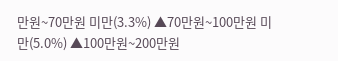만원~70만원 미만(3.3%) ▲70만원~100만원 미만(5.0%) ▲100만원~200만원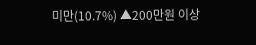미만(10.7%) ▲200만원 이상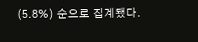(5.8%) 순으로 집계됐다.